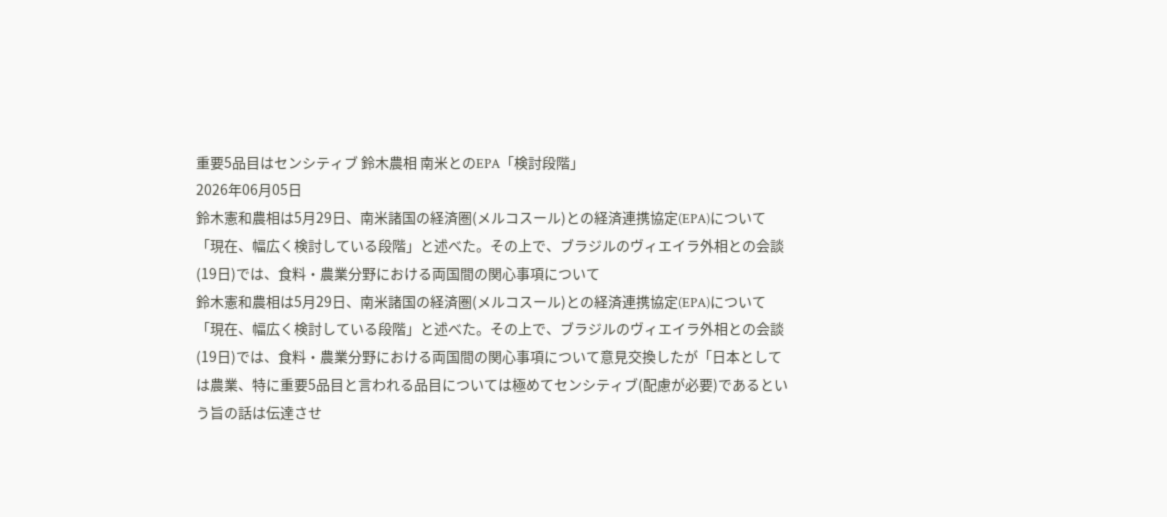重要5品目はセンシティブ 鈴木農相 南米とのEPA「検討段階」
2026年06月05日
鈴木憲和農相は5月29日、南米諸国の経済圏(メルコスール)との経済連携協定(EPA)について「現在、幅広く検討している段階」と述べた。その上で、ブラジルのヴィエイラ外相との会談(19日)では、食料・農業分野における両国間の関心事項について
鈴木憲和農相は5月29日、南米諸国の経済圏(メルコスール)との経済連携協定(EPA)について「現在、幅広く検討している段階」と述べた。その上で、ブラジルのヴィエイラ外相との会談(19日)では、食料・農業分野における両国間の関心事項について意見交換したが「日本としては農業、特に重要5品目と言われる品目については極めてセンシティブ(配慮が必要)であるという旨の話は伝達させ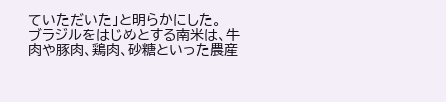ていただいた」と明らかにした。
ブラジルをはじめとする南米は、牛肉や豚肉、鶏肉、砂糖といった農産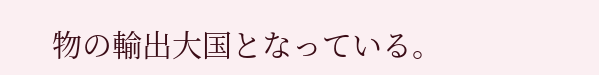物の輸出大国となっている。